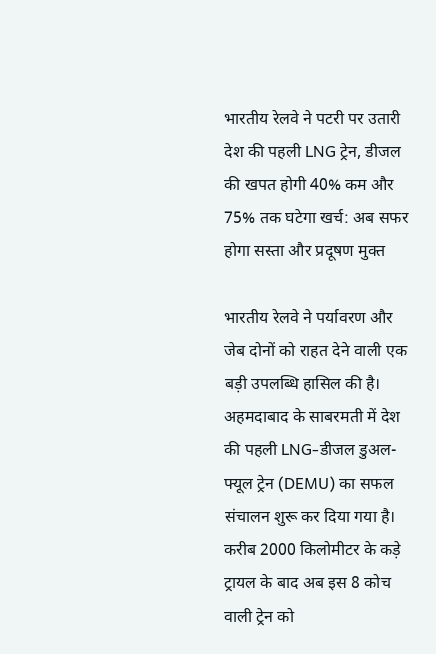भारतीय रेलवे ने पटरी पर उतारी देश की पहली LNG ट्रेन, डीजल की खपत होगी 40% कम और 75% तक घटेगा खर्च: अब सफर होगा सस्ता और प्रदूषण मुक्त

भारतीय रेलवे ने पर्यावरण और जेब दोनों को राहत देने वाली एक बड़ी उपलब्धि हासिल की है। अहमदाबाद के साबरमती में देश की पहली LNG-डीजल डुअल-फ्यूल ट्रेन (DEMU) का सफल संचालन शुरू कर दिया गया है। करीब 2000 किलोमीटर के कड़े ट्रायल के बाद अब इस 8 कोच वाली ट्रेन को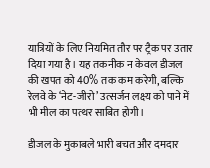यात्रियों के लिए नियमित तौर पर ट्रैक पर उतार दिया गया है। यह तकनीक न केवल डीजल की खपत को 40% तक कम करेगी, बल्कि रेलवे के ‘नेट-जीरो’ उत्सर्जन लक्ष्य को पाने में भी मील का पत्थर साबित होगी।

डीजल के मुकाबले भारी बचत और दमदार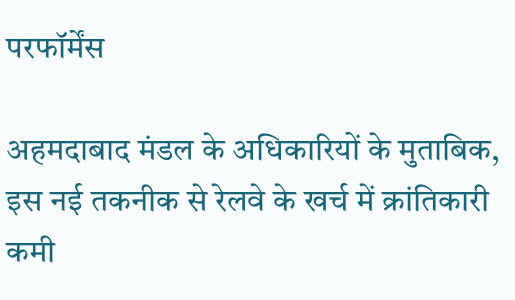परफॉर्मेंस

अहमदाबाद मंडल के अधिकारियों के मुताबिक, इस नई तकनीक से रेलवे के खर्च में क्रांतिकारी कमी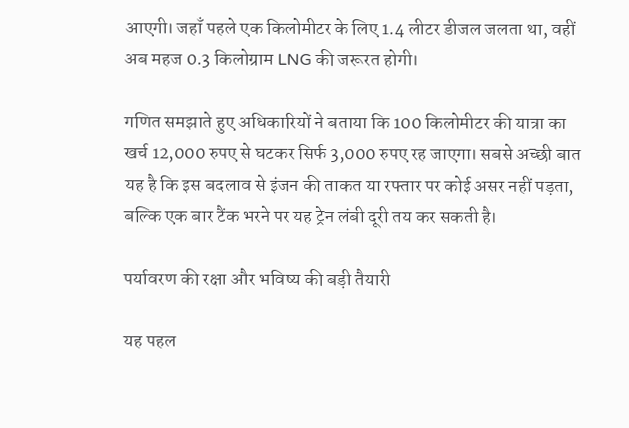आएगी। जहाँ पहले एक किलोमीटर के लिए 1.4 लीटर डीजल जलता था, वहीं अब महज 0.3 किलोग्राम LNG की जरूरत होगी।

गणित समझाते हुए अधिकारियों ने बताया कि 100 किलोमीटर की यात्रा का खर्च 12,000 रुपए से घटकर सिर्फ 3,000 रुपए रह जाएगा। सबसे अच्छी बात यह है कि इस बदलाव से इंजन की ताकत या रफ्तार पर कोई असर नहीं पड़ता, बल्कि एक बार टैंक भरने पर यह ट्रेन लंबी दूरी तय कर सकती है।

पर्यावरण की रक्षा और भविष्य की बड़ी तैयारी

यह पहल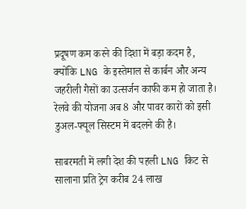प्रदूषण कम करने की दिशा में बड़ा कदम है, क्योंकि LNG के इस्तेमाल से कार्बन और अन्य जहरीली गैसों का उत्सर्जन काफी कम हो जाता है। रेलवे की योजना अब 8 और पावर कारों को इसी डुअल-फ्यूल सिस्टम में बदलने की है।

साबरमती में लगी देश की पहली LNG किट से सालाना प्रति ट्रेन करीब 24 लाख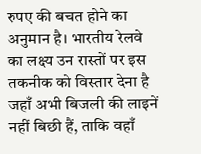रुपए की बचत होने का अनुमान है। भारतीय रेलवे का लक्ष्य उन रास्तों पर इस तकनीक को विस्तार देना है जहाँ अभी बिजली की लाइनें नहीं बिछी हैं, ताकि वहाँ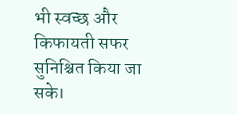भी स्वच्छ और किफायती सफर सुनिश्चित किया जा सके।